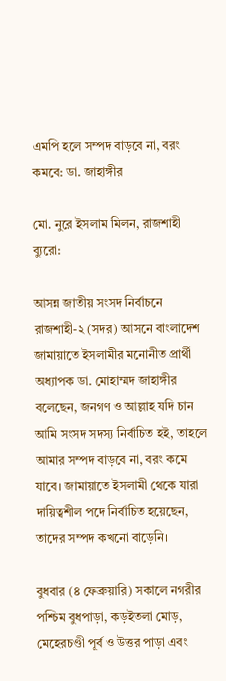এমপি হলে সম্পদ বাড়বে না, বরং কমবে: ডা. জাহাঙ্গীর

মো. নুরে ইসলাম মিলন, রাজশাহী ব্যুরো:

আসন্ন জাতীয় সংসদ নির্বাচনে রাজশাহী-২ (সদর) আসনে বাংলাদেশ জামায়াতে ইসলামীর মনোনীত প্রার্থী অধ্যাপক ডা. মোহাম্মদ জাহাঙ্গীর বলেছেন, জনগণ ও আল্লাহ যদি চান আমি সংসদ সদস্য নির্বাচিত হই, তাহলে আমার সম্পদ বাড়বে না, বরং কমে যাবে। জামায়াতে ইসলামী থেকে যারা দায়িত্বশীল পদে নির্বাচিত হয়েছেন, তাদের সম্পদ কখনো বাড়েনি।

বুধবার (৪ ফেব্রুয়ারি) সকালে নগরীর পশ্চিম বুধপাড়া, কড়ইতলা মোড়, মেহেরচণ্ডী পূর্ব ও উত্তর পাড়া এবং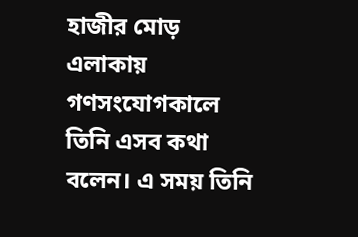হাজীর মোড় এলাকায় গণসংযোগকালে তিনি এসব কথা বলেন। এ সময় তিনি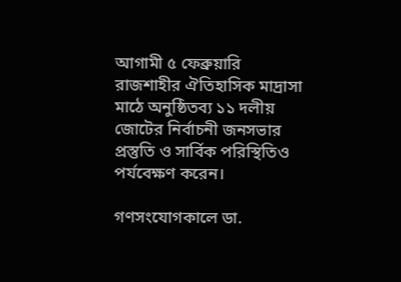আগামী ৫ ফেব্রুয়ারি রাজশাহীর ঐতিহাসিক মাদ্রাসা মাঠে অনুষ্ঠিতব্য ১১ দলীয় জোটের নির্বাচনী জনসভার প্রস্তুতি ও সার্বিক পরিস্থিতিও পর্যবেক্ষণ করেন।

গণসংযোগকালে ডা.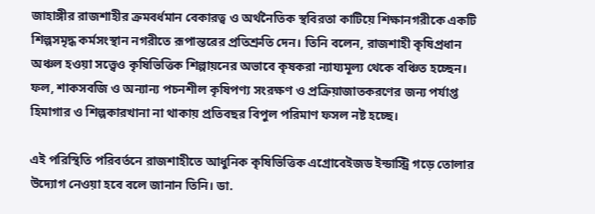জাহাঙ্গীর রাজশাহীর ক্রমবর্ধমান বেকারত্ব ও অর্থনৈতিক স্থবিরতা কাটিয়ে শিক্ষানগরীকে একটি শিল্পসমৃদ্ধ কর্মসংস্থান নগরীতে রূপান্তরের প্রতিশ্রুতি দেন। তিনি বলেন, রাজশাহী কৃষিপ্রধান অঞ্চল হওয়া সত্ত্বেও কৃষিভিত্তিক শিল্পায়নের অভাবে কৃষকরা ন্যায্যমূল্য থেকে বঞ্চিত হচ্ছেন। ফল, শাকসবজি ও অন্যান্য পচনশীল কৃষিপণ্য সংরক্ষণ ও প্রক্রিয়াজাতকরণের জন্য পর্যাপ্ত হিমাগার ও শিল্পকারখানা না থাকায় প্রতিবছর বিপুল পরিমাণ ফসল নষ্ট হচ্ছে।

এই পরিস্থিতি পরিবর্তনে রাজশাহীতে আধুনিক কৃষিভিত্তিক এগ্রোবেইজড ইন্ডাস্ট্রি গড়ে তোলার উদ্যোগ নেওয়া হবে বলে জানান তিনি। ডা.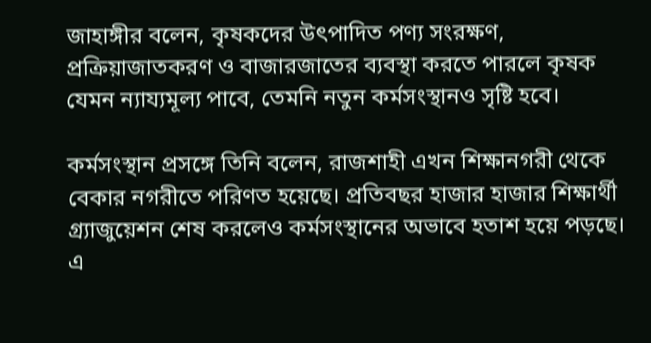জাহাঙ্গীর বলেন, কৃষকদের উৎপাদিত পণ্য সংরক্ষণ, প্রক্রিয়াজাতকরণ ও বাজারজাতের ব্যবস্থা করতে পারলে কৃষক যেমন ন্যায্যমূল্য পাবে, তেমনি নতুন কর্মসংস্থানও সৃষ্টি হবে।

কর্মসংস্থান প্রসঙ্গে তিনি বলেন, রাজশাহী এখন শিক্ষানগরী থেকে বেকার নগরীতে পরিণত হয়েছে। প্রতিবছর হাজার হাজার শিক্ষার্থী গ্র্যাজুয়েশন শেষ করলেও কর্মসংস্থানের অভাবে হতাশ হয়ে পড়ছে। এ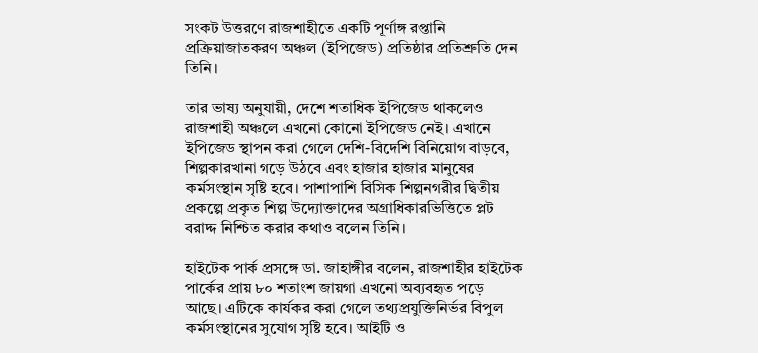সংকট উত্তরণে রাজশাহীতে একটি পূর্ণাঙ্গ রপ্তানি প্রক্রিয়াজাতকরণ অঞ্চল (ইপিজেড) প্রতিষ্ঠার প্রতিশ্রুতি দেন তিনি।

তার ভাষ্য অনুযায়ী, দেশে শতাধিক ইপিজেড থাকলেও রাজশাহী অঞ্চলে এখনো কোনো ইপিজেড নেই। এখানে ইপিজেড স্থাপন করা গেলে দেশি-বিদেশি বিনিয়োগ বাড়বে, শিল্পকারখানা গড়ে উঠবে এবং হাজার হাজার মানুষের কর্মসংস্থান সৃষ্টি হবে। পাশাপাশি বিসিক শিল্পনগরীর দ্বিতীয় প্রকল্পে প্রকৃত শিল্প উদ্যোক্তাদের অগ্রাধিকারভিত্তিতে প্লট বরাদ্দ নিশ্চিত করার কথাও বলেন তিনি।

হাইটেক পার্ক প্রসঙ্গে ডা. জাহাঙ্গীর বলেন, রাজশাহীর হাইটেক পার্কের প্রায় ৮০ শতাংশ জায়গা এখনো অব্যবহৃত পড়ে আছে। এটিকে কার্যকর করা গেলে তথ্যপ্রযুক্তিনির্ভর বিপুল কর্মসংস্থানের সুযোগ সৃষ্টি হবে। আইটি ও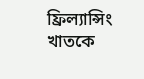ফ্রিল্যান্সিং খাতকে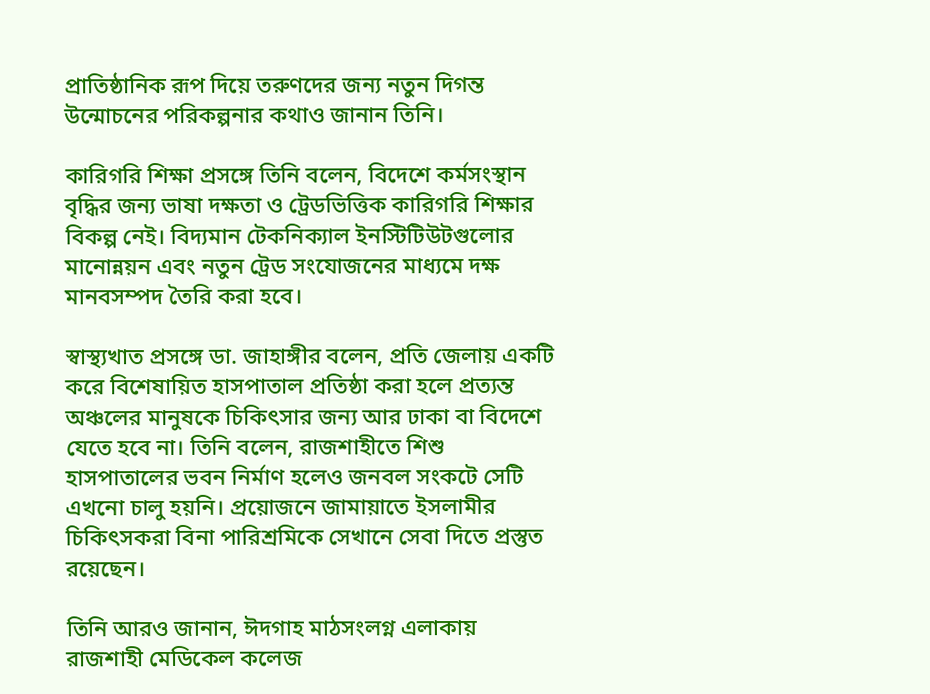প্রাতিষ্ঠানিক রূপ দিয়ে তরুণদের জন্য নতুন দিগন্ত উন্মোচনের পরিকল্পনার কথাও জানান তিনি।

কারিগরি শিক্ষা প্রসঙ্গে তিনি বলেন, বিদেশে কর্মসংস্থান বৃদ্ধির জন্য ভাষা দক্ষতা ও ট্রেডভিত্তিক কারিগরি শিক্ষার বিকল্প নেই। বিদ্যমান টেকনিক্যাল ইনস্টিটিউটগুলোর মানোন্নয়ন এবং নতুন ট্রেড সংযোজনের মাধ্যমে দক্ষ মানবসম্পদ তৈরি করা হবে।

স্বাস্থ্যখাত প্রসঙ্গে ডা. জাহাঙ্গীর বলেন, প্রতি জেলায় একটি করে বিশেষায়িত হাসপাতাল প্রতিষ্ঠা করা হলে প্রত্যন্ত অঞ্চলের মানুষকে চিকিৎসার জন্য আর ঢাকা বা বিদেশে যেতে হবে না। তিনি বলেন, রাজশাহীতে শিশু হাসপাতালের ভবন নির্মাণ হলেও জনবল সংকটে সেটি এখনো চালু হয়নি। প্রয়োজনে জামায়াতে ইসলামীর চিকিৎসকরা বিনা পারিশ্রমিকে সেখানে সেবা দিতে প্রস্তুত রয়েছেন।

তিনি আরও জানান, ঈদগাহ মাঠসংলগ্ন এলাকায় রাজশাহী মেডিকেল কলেজ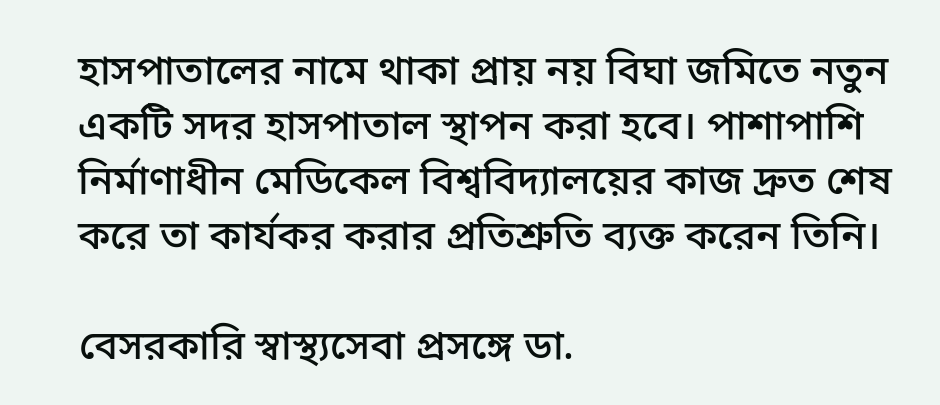হাসপাতালের নামে থাকা প্রায় নয় বিঘা জমিতে নতুন একটি সদর হাসপাতাল স্থাপন করা হবে। পাশাপাশি নির্মাণাধীন মেডিকেল বিশ্ববিদ্যালয়ের কাজ দ্রুত শেষ করে তা কার্যকর করার প্রতিশ্রুতি ব্যক্ত করেন তিনি।

বেসরকারি স্বাস্থ্যসেবা প্রসঙ্গে ডা.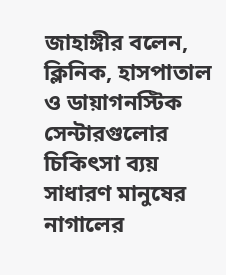জাহাঙ্গীর বলেন, ক্লিনিক, হাসপাতাল ও ডায়াগনস্টিক সেন্টারগুলোর চিকিৎসা ব্যয় সাধারণ মানুষের নাগালের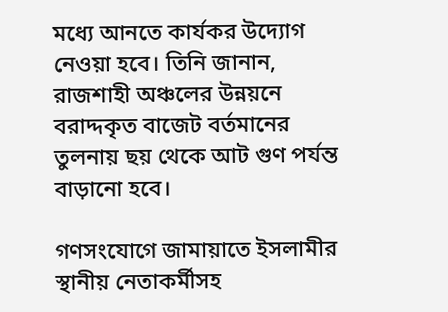মধ্যে আনতে কার্যকর উদ্যোগ নেওয়া হবে। তিনি জানান, রাজশাহী অঞ্চলের উন্নয়নে বরাদ্দকৃত বাজেট বর্তমানের তুলনায় ছয় থেকে আট গুণ পর্যন্ত বাড়ানো হবে।

গণসংযোগে জামায়াতে ইসলামীর স্থানীয় নেতাকর্মীসহ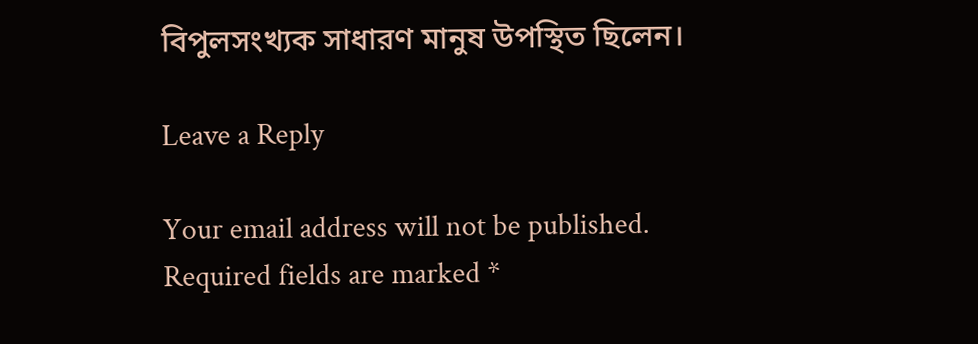বিপুলসংখ্যক সাধারণ মানুষ উপস্থিত ছিলেন।

Leave a Reply

Your email address will not be published. Required fields are marked *